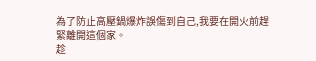為了防止高壓鍋爆炸誤傷到自己,我要在開火前趕緊離開這個家。
趁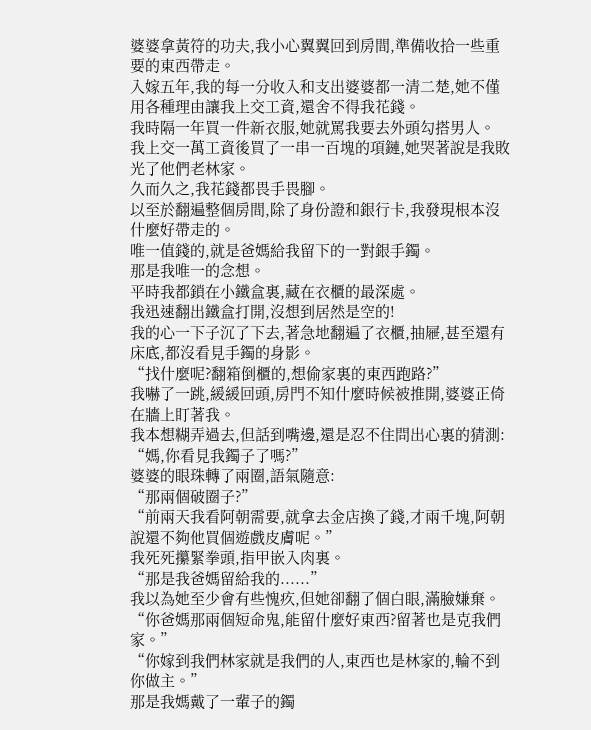婆婆拿黃符的功夫,我小心翼翼回到房間,準備收拾一些重要的東西帶走。
入嫁五年,我的每一分收入和支出婆婆都一清二楚,她不僅用各種理由讓我上交工資,還舍不得我花錢。
我時隔一年買一件新衣服,她就罵我要去外頭勾搭男人。
我上交一萬工資後買了一串一百塊的項鏈,她哭著說是我敗光了他們老林家。
久而久之,我花錢都畏手畏腳。
以至於翻遍整個房間,除了身份證和銀行卡,我發現根本沒什麼好帶走的。
唯一值錢的,就是爸媽給我留下的一對銀手鐲。
那是我唯一的念想。
平時我都鎖在小鐵盒裏,藏在衣櫃的最深處。
我迅速翻出鐵盒打開,沒想到居然是空的!
我的心一下子沉了下去,著急地翻遍了衣櫃,抽屜,甚至還有床底,都沒看見手鐲的身影。
“找什麼呢?翻箱倒櫃的,想偷家裏的東西跑路?”
我嚇了一跳,緩緩回頭,房門不知什麼時候被推開,婆婆正倚在牆上盯著我。
我本想糊弄過去,但話到嘴邊,還是忍不住問出心裏的猜測:
“媽,你看見我鐲子了嗎?”
婆婆的眼珠轉了兩圈,語氣隨意:
“那兩個破圈子?”
“前兩天我看阿朝需要,就拿去金店換了錢,才兩千塊,阿朝說還不夠他買個遊戲皮膚呢。”
我死死攥緊拳頭,指甲嵌入肉裏。
“那是我爸媽留給我的......”
我以為她至少會有些愧疚,但她卻翻了個白眼,滿臉嫌棄。
“你爸媽那兩個短命鬼,能留什麼好東西?留著也是克我們家。”
“你嫁到我們林家就是我們的人,東西也是林家的,輪不到你做主。”
那是我媽戴了一輩子的鐲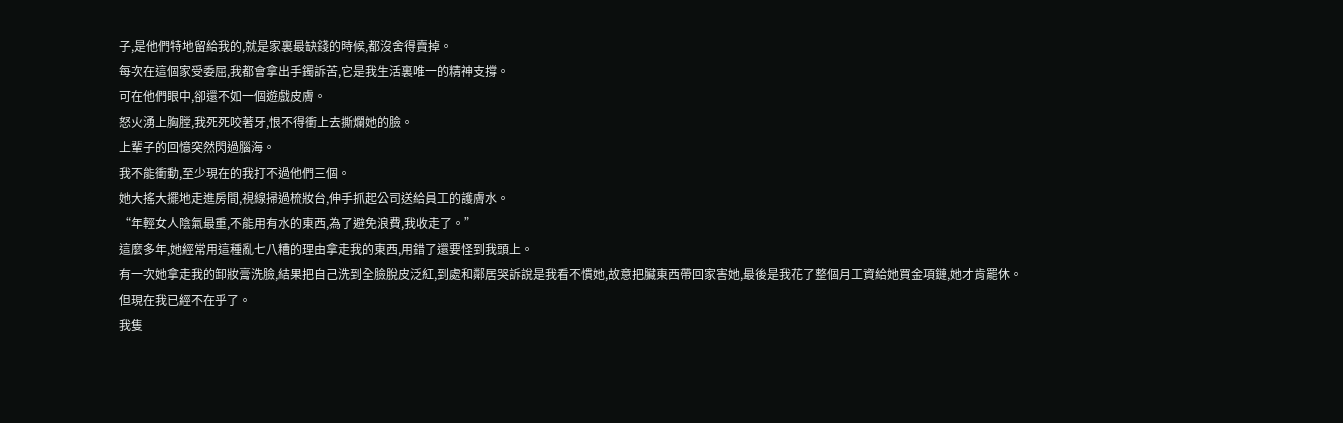子,是他們特地留給我的,就是家裏最缺錢的時候,都沒舍得賣掉。
每次在這個家受委屈,我都會拿出手鐲訴苦,它是我生活裏唯一的精神支撐。
可在他們眼中,卻還不如一個遊戲皮膚。
怒火湧上胸膛,我死死咬著牙,恨不得衝上去撕爛她的臉。
上輩子的回憶突然閃過腦海。
我不能衝動,至少現在的我打不過他們三個。
她大搖大擺地走進房間,視線掃過梳妝台,伸手抓起公司送給員工的護膚水。
“年輕女人陰氣最重,不能用有水的東西,為了避免浪費,我收走了。”
這麼多年,她經常用這種亂七八糟的理由拿走我的東西,用錯了還要怪到我頭上。
有一次她拿走我的卸妝膏洗臉,結果把自己洗到全臉脫皮泛紅,到處和鄰居哭訴說是我看不慣她,故意把臟東西帶回家害她,最後是我花了整個月工資給她買金項鏈,她才肯罷休。
但現在我已經不在乎了。
我隻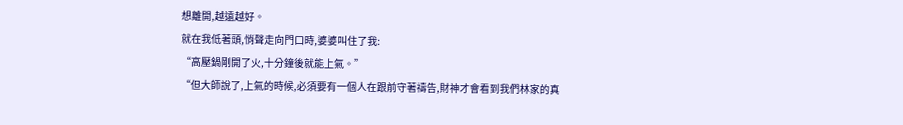想離開,越遠越好。
就在我低著頭,悄聲走向門口時,婆婆叫住了我:
“高壓鍋剛開了火,十分鐘後就能上氣。”
“但大師說了,上氣的時候,必須要有一個人在跟前守著禱告,財神才會看到我們林家的真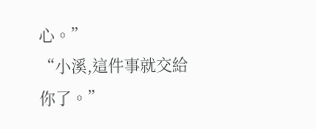心。”
“小溪,這件事就交給你了。”